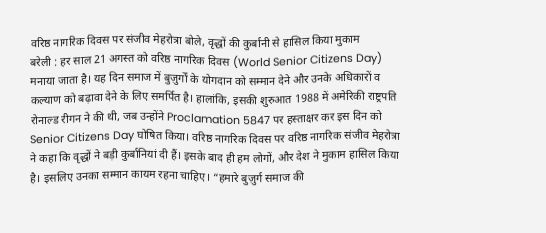वरिष्ठ नागरिक दिवस पर संजीव मेहरोत्रा बोले, वृद्धों की कुर्बानी से हासिल किया मुकाम
बरेली : हर साल 21 अगस्त को वरिष्ठ नागरिक दिवस (World Senior Citizens Day) मनाया जाता है। यह दिन समाज में बुज़ुर्गों के योगदान को सम्मान देने और उनके अधिकारों व कल्याण को बढ़ावा देने के लिए समर्पित है। हालांकि, इसकी शुरुआत 1988 में अमेरिकी राष्ट्रपति रोनाल्ड रीगन ने की थी, जब उन्होंने Proclamation 5847 पर हस्ताक्षर कर इस दिन को Senior Citizens Day घोषित किया। वरिष्ठ नागरिक दिवस पर वरिष्ठ नागरिक संजीव मेहरोत्रा ने कहा कि वृद्धों ने बड़ी कुर्बानियां दी हैं। इसके बाद ही हम लोगों, और देश ने मुकाम हासिल किया है। इसलिए उनका सम्मान कायम रहना चाहिए। “हमारे बुज़ुर्ग समाज की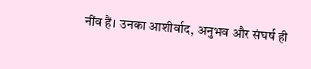नींव हैं। उनका आशीर्वाद, अनुभव और संघर्ष ही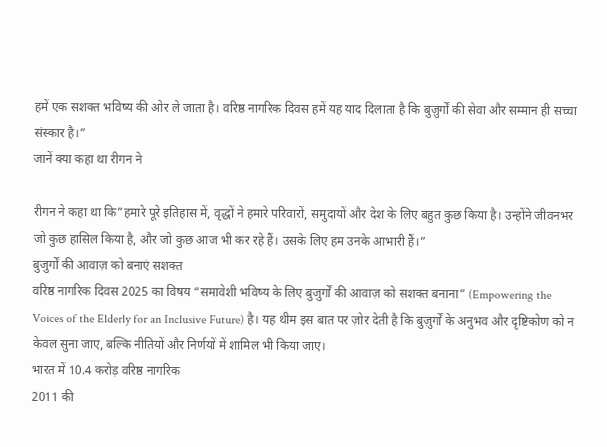हमें एक सशक्त भविष्य की ओर ले जाता है। वरिष्ठ नागरिक दिवस हमें यह याद दिलाता है कि बुज़ुर्गों की सेवा और सम्मान ही सच्चा संस्कार है।”
जानें क्या कहा था रीगन ने

रीगन ने कहा था कि”हमारे पूरे इतिहास में, वृद्धों ने हमारे परिवारों, समुदायों और देश के लिए बहुत कुछ किया है। उन्होंने जीवनभर जो कुछ हासिल किया है, और जो कुछ आज भी कर रहे हैं। उसके लिए हम उनके आभारी हैं।”
बुजुर्गों की आवाज़ को बनाएं सशक्त
वरिष्ठ नागरिक दिवस 2025 का विषय “समावेशी भविष्य के लिए बुजुर्गों की आवाज़ को सशक्त बनाना” (Empowering the Voices of the Elderly for an Inclusive Future) है। यह थीम इस बात पर ज़ोर देती है कि बुज़ुर्गों के अनुभव और दृष्टिकोण को न केवल सुना जाए, बल्कि नीतियों और निर्णयों में शामिल भी किया जाए।
भारत में 10.4 करोड़ वरिष्ठ नागरिक
2011 की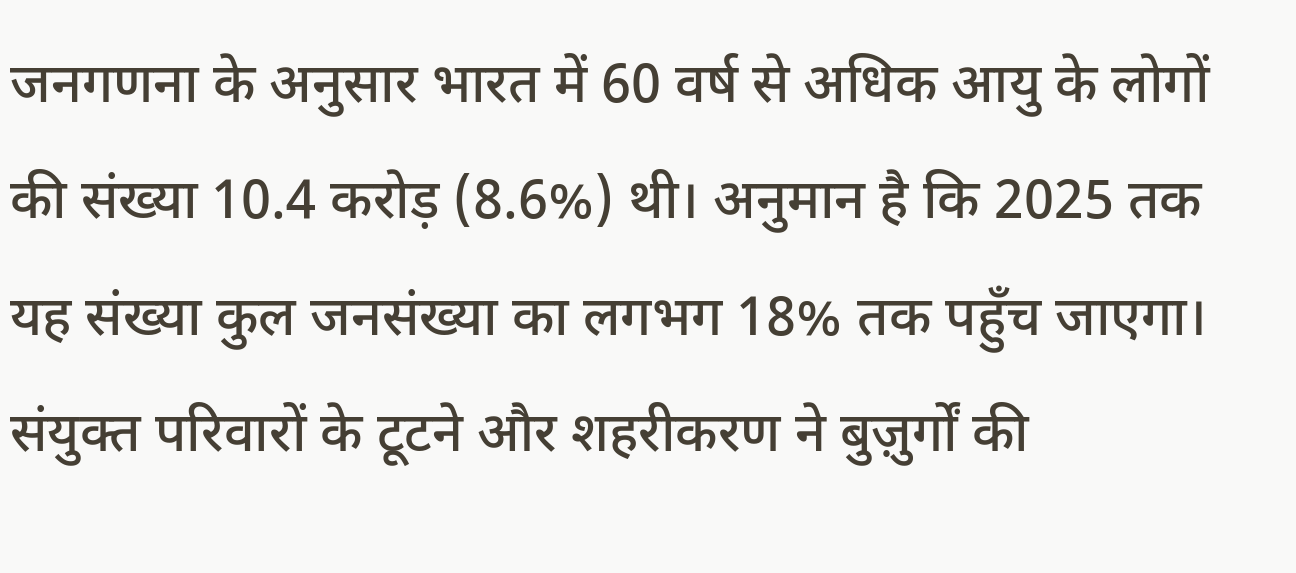जनगणना के अनुसार भारत में 60 वर्ष से अधिक आयु के लोगों की संख्या 10.4 करोड़ (8.6%) थी। अनुमान है कि 2025 तक यह संख्या कुल जनसंख्या का लगभग 18% तक पहुँच जाएगा। संयुक्त परिवारों के टूटने और शहरीकरण ने बुज़ुर्गों की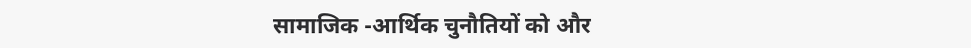सामाजिक -आर्थिक चुनौतियों को और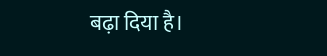बढ़ा दिया है।